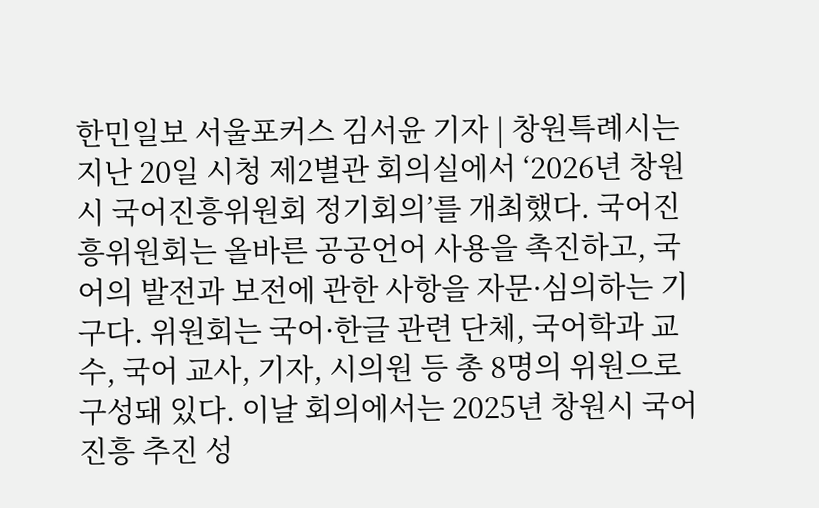한민일보 서울포커스 김서윤 기자 | 창원특례시는 지난 20일 시청 제2별관 회의실에서 ‘2026년 창원시 국어진흥위원회 정기회의’를 개최했다. 국어진흥위원회는 올바른 공공언어 사용을 촉진하고, 국어의 발전과 보전에 관한 사항을 자문·심의하는 기구다. 위원회는 국어·한글 관련 단체, 국어학과 교수, 국어 교사, 기자, 시의원 등 총 8명의 위원으로 구성돼 있다. 이날 회의에서는 2025년 창원시 국어진흥 추진 성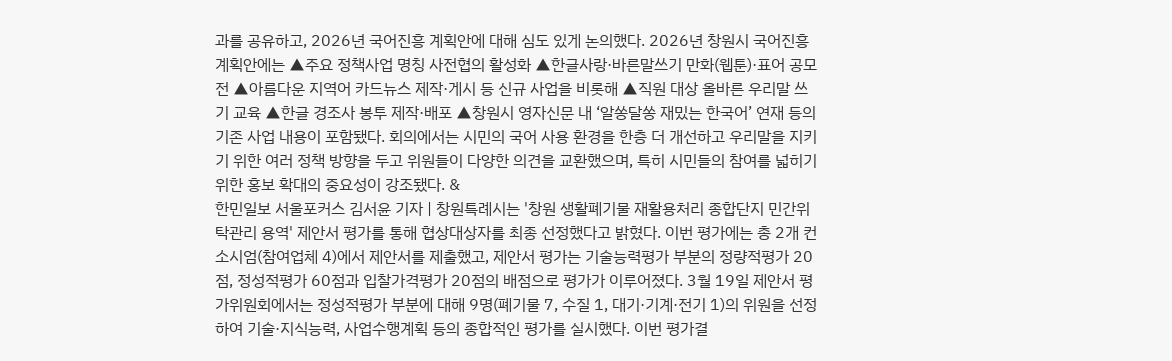과를 공유하고, 2026년 국어진흥 계획안에 대해 심도 있게 논의했다. 2026년 창원시 국어진흥 계획안에는 ▲주요 정책사업 명칭 사전협의 활성화 ▲한글사랑·바른말쓰기 만화(웹툰)·표어 공모전 ▲아름다운 지역어 카드뉴스 제작·게시 등 신규 사업을 비롯해 ▲직원 대상 올바른 우리말 쓰기 교육 ▲한글 경조사 봉투 제작·배포 ▲창원시 영자신문 내 ‘알쏭달쏭 재밌는 한국어’ 연재 등의 기존 사업 내용이 포함됐다. 회의에서는 시민의 국어 사용 환경을 한층 더 개선하고 우리말을 지키기 위한 여러 정책 방향을 두고 위원들이 다양한 의견을 교환했으며, 특히 시민들의 참여를 넓히기 위한 홍보 확대의 중요성이 강조됐다. &
한민일보 서울포커스 김서윤 기자 | 창원특례시는 '창원 생활폐기물 재활용처리 종합단지 민간위탁관리 용역' 제안서 평가를 통해 협상대상자를 최종 선정했다고 밝혔다. 이번 평가에는 총 2개 컨소시엄(참여업체 4)에서 제안서를 제출했고, 제안서 평가는 기술능력평가 부분의 정량적평가 20점, 정성적평가 60점과 입찰가격평가 20점의 배점으로 평가가 이루어졌다. 3월 19일 제안서 평가위원회에서는 정성적평가 부분에 대해 9명(폐기물 7, 수질 1, 대기·기계·전기 1)의 위원을 선정하여 기술·지식능력, 사업수행계획 등의 종합적인 평가를 실시했다. 이번 평가결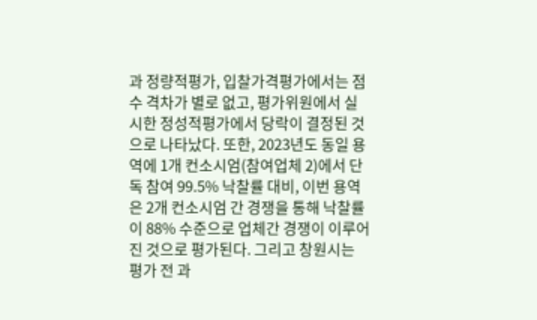과 정량적평가, 입찰가격평가에서는 점수 격차가 별로 없고, 평가위원에서 실시한 정성적평가에서 당락이 결정된 것으로 나타났다. 또한, 2023년도 동일 용역에 1개 컨소시엄(참여업체 2)에서 단독 참여 99.5% 낙찰률 대비, 이번 용역은 2개 컨소시엄 간 경쟁을 통해 낙찰률이 88% 수준으로 업체간 경쟁이 이루어진 것으로 평가된다. 그리고 창원시는 평가 전 과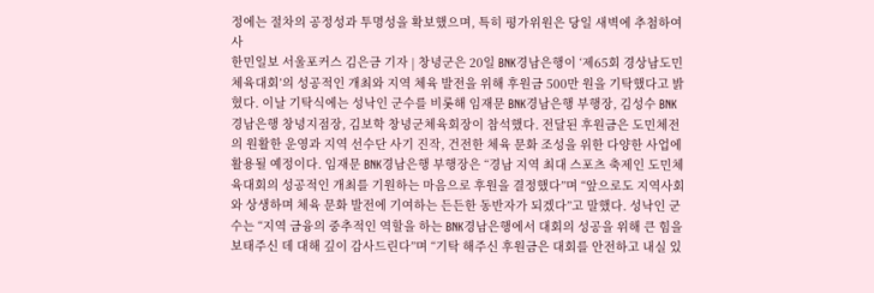정에는 절차의 공정성과 투명성을 확보했으며, 특히 평가위원은 당일 새벽에 추첨하여 사
한민일보 서울포커스 김은금 기자 | 창녕군은 20일 BNK경남은행이 ‘제65회 경상남도민체육대회’의 성공적인 개최와 지역 체육 발전을 위해 후원금 500만 원을 기탁했다고 밝혔다. 이날 기탁식에는 성낙인 군수를 비롯해 임재문 BNK경남은행 부행장, 김성수 BNK경남은행 창녕지점장, 김보학 창녕군체육회장이 참석했다. 전달된 후원금은 도민체전의 원활한 운영과 지역 선수단 사기 진작, 건전한 체육 문화 조성을 위한 다양한 사업에 활용될 예정이다. 임재문 BNK경남은행 부행장은 “경남 지역 최대 스포츠 축제인 도민체육대회의 성공적인 개최를 기원하는 마음으로 후원을 결정했다”며 “앞으로도 지역사회와 상생하며 체육 문화 발전에 기여하는 든든한 동반자가 되겠다”고 말했다. 성낙인 군수는 “지역 금융의 중추적인 역할을 하는 BNK경남은행에서 대회의 성공을 위해 큰 힘을 보태주신 데 대해 깊이 감사드린다”며 “기탁 해주신 후원금은 대회를 안전하고 내실 있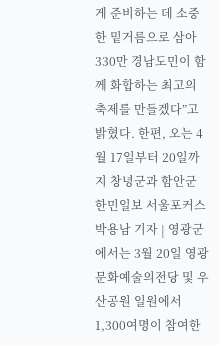게 준비하는 데 소중한 밑거름으로 삼아 330만 경남도민이 함께 화합하는 최고의 축제를 만들겠다”고 밝혔다. 한편, 오는 4월 17일부터 20일까지 창녕군과 함안군
한민일보 서울포커스 박용남 기자 | 영광군에서는 3월 20일 영광문화예술의전당 및 우산공원 일원에서 1,300여명이 참여한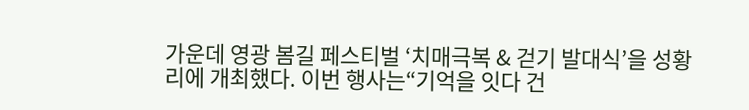가운데 영광 봄길 페스티벌 ‘치매극복 & 걷기 발대식’을 성황리에 개최했다. 이번 행사는“기억을 잇다 건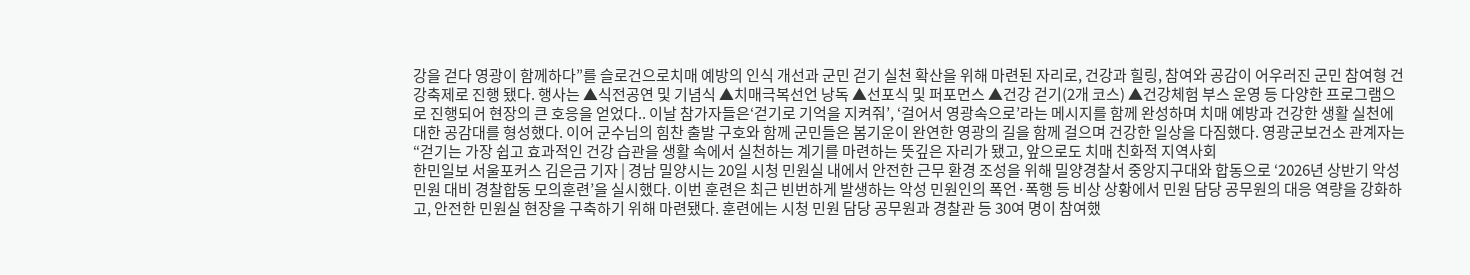강을 걷다 영광이 함께하다”를 슬로건으로치매 예방의 인식 개선과 군민 걷기 실천 확산을 위해 마련된 자리로, 건강과 힐링, 참여와 공감이 어우러진 군민 참여형 건강축제로 진행 됐다. 행사는 ▲식전공연 및 기념식 ▲치매극복선언 낭독 ▲선포식 및 퍼포먼스 ▲건강 걷기(2개 코스) ▲건강체험 부스 운영 등 다양한 프로그램으로 진행되어 현장의 큰 호응을 얻었다.. 이날 참가자들은‘걷기로 기억을 지켜줘’, ‘걸어서 영광속으로’라는 메시지를 함께 완성하며 치매 예방과 건강한 생활 실천에 대한 공감대를 형성했다. 이어 군수님의 힘찬 출발 구호와 함께 군민들은 봄기운이 완연한 영광의 길을 함께 걸으며 건강한 일상을 다짐했다. 영광군보건소 관계자는 “걷기는 가장 쉽고 효과적인 건강 습관을 생활 속에서 실천하는 계기를 마련하는 뜻깊은 자리가 됐고, 앞으로도 치매 친화적 지역사회
한민일보 서울포커스 김은금 기자 | 경남 밀양시는 20일 시청 민원실 내에서 안전한 근무 환경 조성을 위해 밀양경찰서 중앙지구대와 합동으로 ‘2026년 상반기 악성민원 대비 경찰합동 모의훈련’을 실시했다. 이번 훈련은 최근 빈번하게 발생하는 악성 민원인의 폭언·폭행 등 비상 상황에서 민원 담당 공무원의 대응 역량을 강화하고, 안전한 민원실 현장을 구축하기 위해 마련됐다. 훈련에는 시청 민원 담당 공무원과 경찰관 등 30여 명이 참여했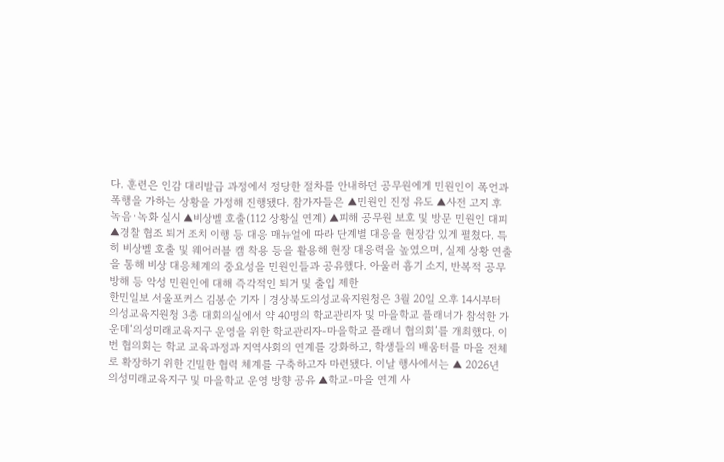다. 훈련은 인감 대리발급 과정에서 정당한 절차를 안내하던 공무원에게 민원인이 폭언과 폭행을 가하는 상황을 가정해 진행됐다. 참가자들은 ▲민원인 진정 유도 ▲사전 고지 후 녹음·녹화 실시 ▲비상벨 호출(112 상황실 연계) ▲피해 공무원 보호 및 방문 민원인 대피 ▲경찰 협조 퇴거 조치 이행 등 대응 매뉴얼에 따라 단계별 대응을 현장감 있게 펼쳤다. 특히 비상벨 호출 및 웨어러블 캠 착용 등을 활용해 현장 대응력을 높였으며, 실제 상황 연출을 통해 비상 대응체계의 중요성을 민원인들과 공유했다. 아울러 흉기 소지, 반복적 공무 방해 등 악성 민원인에 대해 즉각적인 퇴거 및 출입 제한
한민일보 서울포커스 김봉순 기자 | 경상북도의성교육지원청은 3월 20일 오후 14시부터 의성교육지원청 3층 대회의실에서 약 40명의 학교관리자 및 마을학교 플래너가 참석한 가운데‘의성미래교육지구 운영을 위한 학교관리자-마을학교 플래너 협의회’를 개최했다. 이번 협의회는 학교 교육과정과 지역사회의 연계를 강화하고, 학생들의 배움터를 마을 전체로 확장하기 위한 긴밀한 협력 체계를 구축하고자 마련됐다. 이날 행사에서는 ▲ 2026년 의성미래교육지구 및 마을학교 운영 방향 공유 ▲학교-마을 연계 사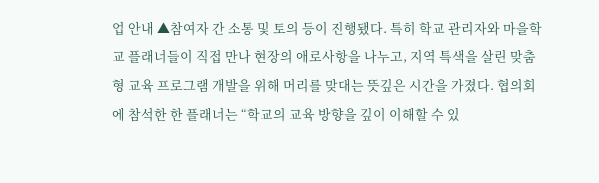업 안내 ▲참여자 간 소통 및 토의 등이 진행됐다. 특히 학교 관리자와 마을학교 플래너들이 직접 만나 현장의 애로사항을 나누고, 지역 특색을 살린 맞춤형 교육 프로그램 개발을 위해 머리를 맞대는 뜻깊은 시간을 가졌다. 협의회에 참석한 한 플래너는 “학교의 교육 방향을 깊이 이해할 수 있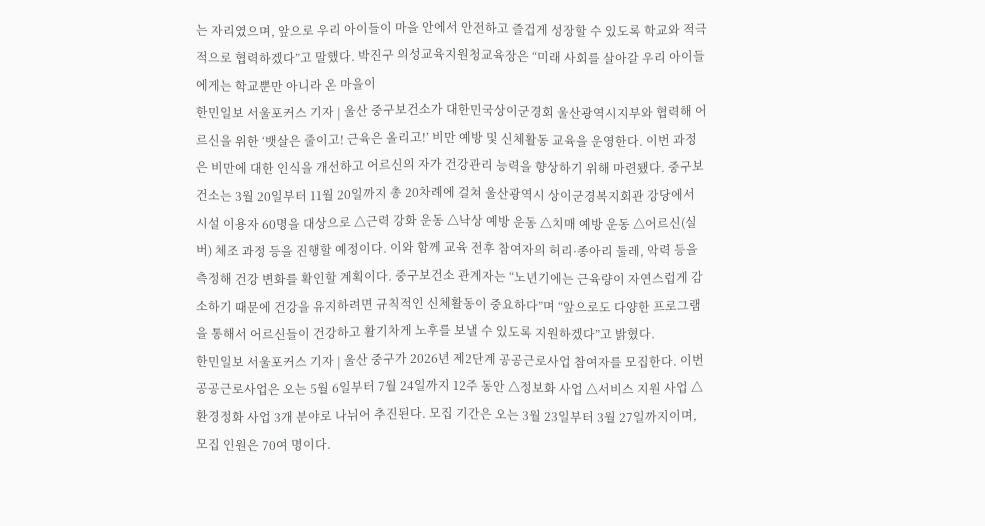는 자리였으며, 앞으로 우리 아이들이 마을 안에서 안전하고 즐겁게 성장할 수 있도록 학교와 적극적으로 협력하겠다”고 말했다. 박진구 의성교육지원청교육장은 “미래 사회를 살아갈 우리 아이들에게는 학교뿐만 아니라 온 마을이
한민일보 서울포커스 기자 | 울산 중구보건소가 대한민국상이군경회 울산광역시지부와 협력해 어르신을 위한 ‘뱃살은 줄이고! 근육은 올리고!’ 비만 예방 및 신체활동 교육을 운영한다. 이번 과정은 비만에 대한 인식을 개선하고 어르신의 자가 건강관리 능력을 향상하기 위해 마련됐다. 중구보건소는 3월 20일부터 11월 20일까지 총 20차례에 걸쳐 울산광역시 상이군경복지회관 강당에서 시설 이용자 60명을 대상으로 △근력 강화 운동 △낙상 예방 운동 △치매 예방 운동 △어르신(실버) 체조 과정 등을 진행할 예정이다. 이와 함께 교육 전후 참여자의 허리·종아리 둘레, 악력 등을 측정해 건강 변화를 확인할 계획이다. 중구보건소 관계자는 “노년기에는 근육량이 자연스럽게 감소하기 때문에 건강을 유지하려면 규칙적인 신체활동이 중요하다”며 “앞으로도 다양한 프로그램을 통해서 어르신들이 건강하고 활기차게 노후를 보낼 수 있도록 지원하겠다”고 밝혔다.
한민일보 서울포커스 기자 | 울산 중구가 2026년 제2단계 공공근로사업 참여자를 모집한다. 이번 공공근로사업은 오는 5월 6일부터 7월 24일까지 12주 동안 △정보화 사업 △서비스 지원 사업 △환경정화 사업 3개 분야로 나뉘어 추진된다. 모집 기간은 오는 3월 23일부터 3월 27일까지이며, 모집 인원은 70여 명이다.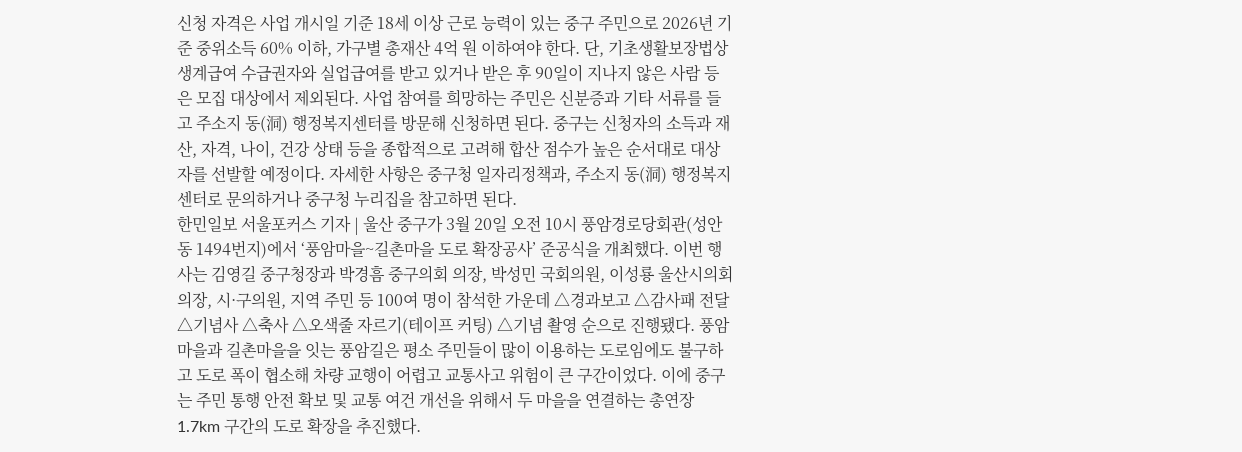신청 자격은 사업 개시일 기준 18세 이상 근로 능력이 있는 중구 주민으로 2026년 기준 중위소득 60% 이하, 가구별 총재산 4억 원 이하여야 한다. 단, 기초생활보장법상 생계급여 수급권자와 실업급여를 받고 있거나 받은 후 90일이 지나지 않은 사람 등은 모집 대상에서 제외된다. 사업 참여를 희망하는 주민은 신분증과 기타 서류를 들고 주소지 동(洞) 행정복지센터를 방문해 신청하면 된다. 중구는 신청자의 소득과 재산, 자격, 나이, 건강 상태 등을 종합적으로 고려해 합산 점수가 높은 순서대로 대상자를 선발할 예정이다. 자세한 사항은 중구청 일자리정책과, 주소지 동(洞) 행정복지센터로 문의하거나 중구청 누리집을 참고하면 된다.
한민일보 서울포커스 기자 | 울산 중구가 3월 20일 오전 10시 풍암경로당회관(성안동 1494번지)에서 ‘풍암마을~길촌마을 도로 확장공사’ 준공식을 개최했다. 이번 행사는 김영길 중구청장과 박경흠 중구의회 의장, 박성민 국회의원, 이성룡 울산시의회 의장, 시·구의원, 지역 주민 등 100여 명이 참석한 가운데 △경과보고 △감사패 전달 △기념사 △축사 △오색줄 자르기(테이프 커팅) △기념 촬영 순으로 진행됐다. 풍암마을과 길촌마을을 잇는 풍암길은 평소 주민들이 많이 이용하는 도로임에도 불구하고 도로 폭이 협소해 차량 교행이 어렵고 교통사고 위험이 큰 구간이었다. 이에 중구는 주민 통행 안전 확보 및 교통 여건 개선을 위해서 두 마을을 연결하는 총연장 1.7km 구간의 도로 확장을 추진했다.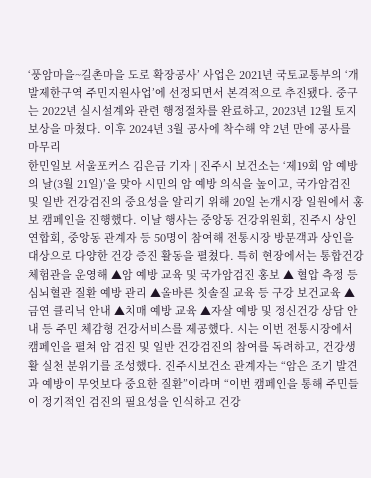‘풍암마을~길촌마을 도로 확장공사’ 사업은 2021년 국토교통부의 ‘개발제한구역 주민지원사업’에 선정되면서 본격적으로 추진됐다. 중구는 2022년 실시설계와 관련 행정절차를 완료하고, 2023년 12월 토지 보상을 마쳤다. 이후 2024년 3월 공사에 착수해 약 2년 만에 공사를 마무리
한민일보 서울포커스 김은금 기자 | 진주시 보건소는 ‘제19회 암 예방의 날(3월 21일)’을 맞아 시민의 암 예방 의식을 높이고, 국가암검진 및 일반 건강검진의 중요성을 알리기 위해 20일 논개시장 일원에서 홍보 캠페인을 진행했다. 이날 행사는 중앙동 건강위원회, 진주시 상인연합회, 중앙동 관계자 등 50명이 참여해 전통시장 방문객과 상인을 대상으로 다양한 건강 증진 활동을 펼쳤다. 특히 현장에서는 통합건강체험관을 운영해 ▲암 예방 교육 및 국가암검진 홍보 ▲ 혈압 측정 등 심뇌혈관 질환 예방 관리 ▲올바른 칫솔질 교육 등 구강 보건교육 ▲금연 클리닉 안내 ▲치매 예방 교육 ▲자살 예방 및 정신건강 상담 안내 등 주민 체감형 건강서비스를 제공했다. 시는 이번 전통시장에서 캠페인을 펼쳐 암 검진 및 일반 건강검진의 참여를 독려하고, 건강생활 실천 분위기를 조성했다. 진주시보건소 관계자는 “암은 조기 발견과 예방이 무엇보다 중요한 질환”이라며 “이번 캠페인을 통해 주민들이 정기적인 검진의 필요성을 인식하고 건강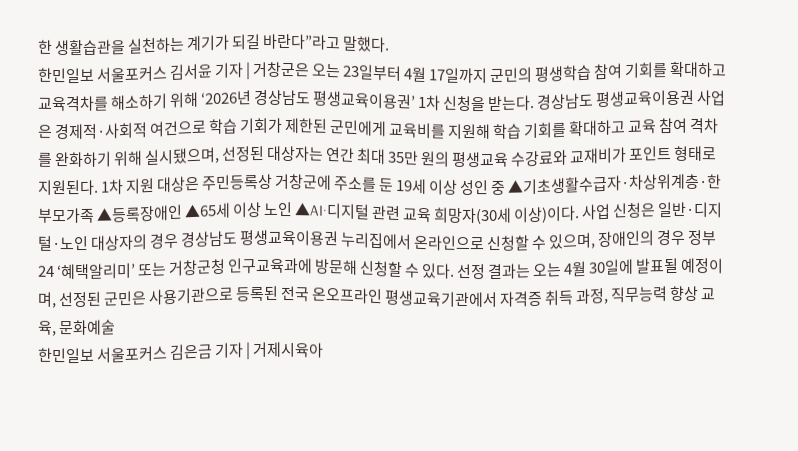한 생활습관을 실천하는 계기가 되길 바란다”라고 말했다.
한민일보 서울포커스 김서윤 기자 | 거창군은 오는 23일부터 4월 17일까지 군민의 평생학습 참여 기회를 확대하고 교육격차를 해소하기 위해 ‘2026년 경상남도 평생교육이용권’ 1차 신청을 받는다. 경상남도 평생교육이용권 사업은 경제적·사회적 여건으로 학습 기회가 제한된 군민에게 교육비를 지원해 학습 기회를 확대하고 교육 참여 격차를 완화하기 위해 실시됐으며, 선정된 대상자는 연간 최대 35만 원의 평생교육 수강료와 교재비가 포인트 형태로 지원된다. 1차 지원 대상은 주민등록상 거창군에 주소를 둔 19세 이상 성인 중 ▲기초생활수급자·차상위계층·한부모가족 ▲등록장애인 ▲65세 이상 노인 ▲AI·디지털 관련 교육 희망자(30세 이상)이다. 사업 신청은 일반·디지털·노인 대상자의 경우 경상남도 평생교육이용권 누리집에서 온라인으로 신청할 수 있으며, 장애인의 경우 정부 24 ‘혜택알리미’ 또는 거창군청 인구교육과에 방문해 신청할 수 있다. 선정 결과는 오는 4월 30일에 발표될 예정이며, 선정된 군민은 사용기관으로 등록된 전국 온오프라인 평생교육기관에서 자격증 취득 과정, 직무능력 향상 교육, 문화예술
한민일보 서울포커스 김은금 기자 | 거제시육아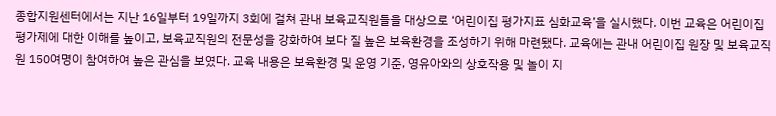종합지원센터에서는 지난 16일부터 19일까지 3회에 걸쳐 관내 보육교직원들을 대상으로 ‘어린이집 평가지표 심화교육’을 실시했다. 이번 교육은 어린이집 평가제에 대한 이해를 높이고, 보육교직원의 전문성을 강화하여 보다 질 높은 보육환경을 조성하기 위해 마련됐다. 교육에는 관내 어린이집 원장 및 보육교직원 150여명이 참여하여 높은 관심을 보였다. 교육 내용은 보육환경 및 운영 기준, 영유아와의 상호작용 및 놀이 지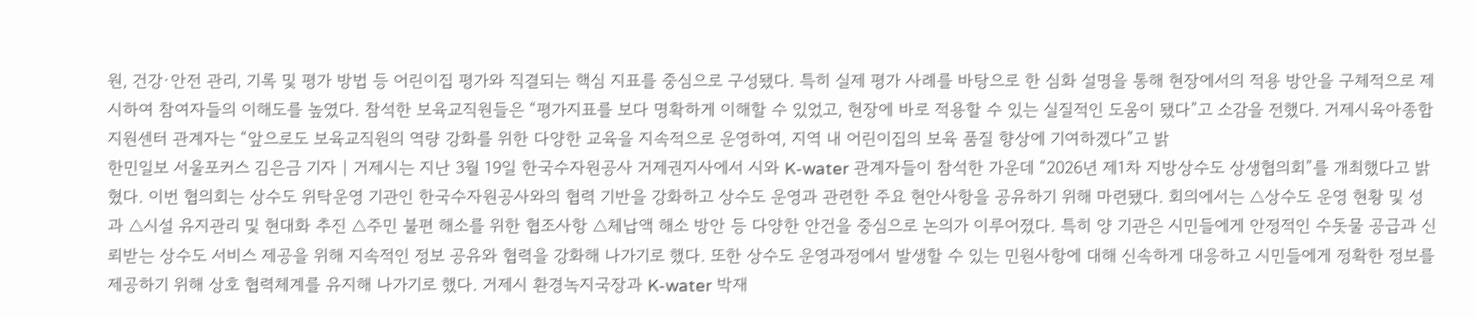원, 건강·안전 관리, 기록 및 평가 방법 등 어린이집 평가와 직결되는 핵심 지표를 중심으로 구성됐다. 특히 실제 평가 사례를 바탕으로 한 심화 설명을 통해 현장에서의 적용 방안을 구체적으로 제시하여 참여자들의 이해도를 높였다. 참석한 보육교직원들은 “평가지표를 보다 명확하게 이해할 수 있었고, 현장에 바로 적용할 수 있는 실질적인 도움이 됐다”고 소감을 전했다. 거제시육아종합지원센터 관계자는 “앞으로도 보육교직원의 역량 강화를 위한 다양한 교육을 지속적으로 운영하여, 지역 내 어린이집의 보육 품질 향상에 기여하겠다”고 밝
한민일보 서울포커스 김은금 기자 | 거제시는 지난 3월 19일 한국수자원공사 거제권지사에서 시와 K-water 관계자들이 참석한 가운데 “2026년 제1차 지방상수도 상생협의회”를 개최했다고 밝혔다. 이번 협의회는 상수도 위탁운영 기관인 한국수자원공사와의 협력 기반을 강화하고 상수도 운영과 관련한 주요 현안사항을 공유하기 위해 마련됐다. 회의에서는 △상수도 운영 현황 및 성과 △시설 유지관리 및 현대화 추진 △주민 불편 해소를 위한 협조사항 △체납액 해소 방안 등 다양한 안건을 중심으로 논의가 이루어졌다. 특히 양 기관은 시민들에게 안정적인 수돗물 공급과 신뢰받는 상수도 서비스 제공을 위해 지속적인 정보 공유와 협력을 강화해 나가기로 했다. 또한 상수도 운영과정에서 발생할 수 있는 민원사항에 대해 신속하게 대응하고 시민들에게 정확한 정보를 제공하기 위해 상호 협력체계를 유지해 나가기로 했다. 거제시 환경녹지국장과 K-water 박재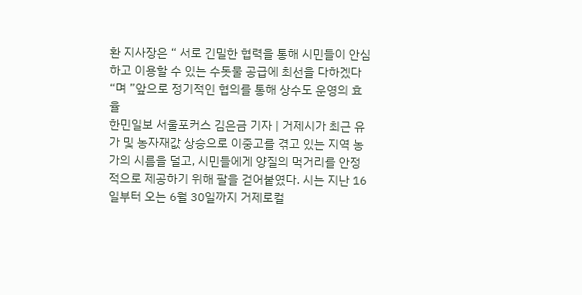환 지사장은 “ 서로 긴밀한 협력을 통해 시민들이 안심하고 이용할 수 있는 수돗물 공급에 최선을 다하겠다“며 ”앞으로 정기적인 협의를 통해 상수도 운영의 효율
한민일보 서울포커스 김은금 기자 | 거제시가 최근 유가 및 농자재값 상승으로 이중고를 겪고 있는 지역 농가의 시름을 덜고, 시민들에게 양질의 먹거리를 안정적으로 제공하기 위해 팔을 걷어붙였다. 시는 지난 16일부터 오는 6월 30일까지 거제로컬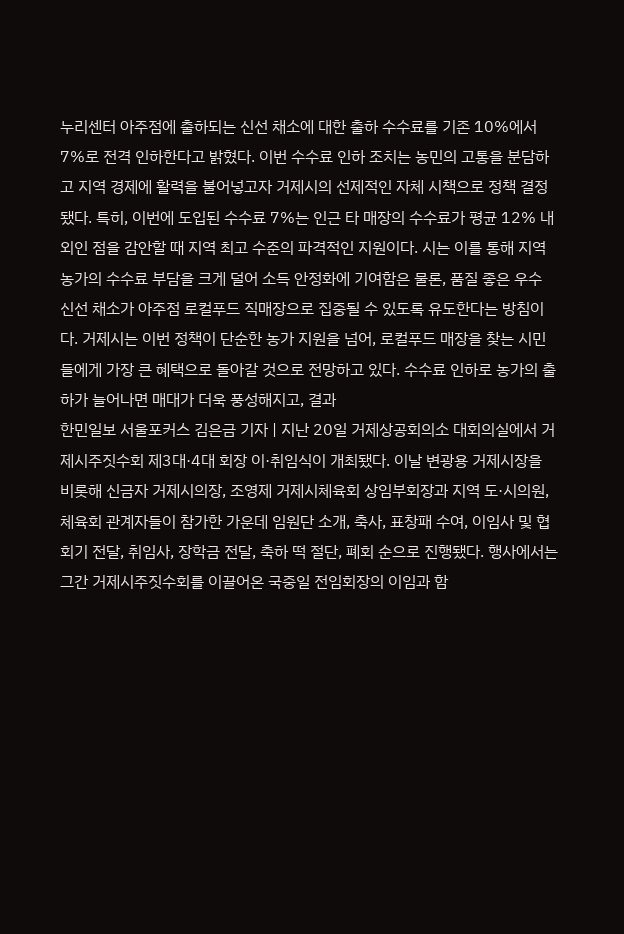누리센터 아주점에 출하되는 신선 채소에 대한 출하 수수료를 기존 10%에서 7%로 전격 인하한다고 밝혔다. 이번 수수료 인하 조치는 농민의 고통을 분담하고 지역 경제에 활력을 불어넣고자 거제시의 선제적인 자체 시책으로 정책 결정됐다. 특히, 이번에 도입된 수수료 7%는 인근 타 매장의 수수료가 평균 12% 내외인 점을 감안할 때 지역 최고 수준의 파격적인 지원이다. 시는 이를 통해 지역 농가의 수수료 부담을 크게 덜어 소득 안정화에 기여함은 물론, 품질 좋은 우수 신선 채소가 아주점 로컬푸드 직매장으로 집중될 수 있도록 유도한다는 방침이다. 거제시는 이번 정책이 단순한 농가 지원을 넘어, 로컬푸드 매장을 찾는 시민들에게 가장 큰 혜택으로 돌아갈 것으로 전망하고 있다. 수수료 인하로 농가의 출하가 늘어나면 매대가 더욱 풍성해지고, 결과
한민일보 서울포커스 김은금 기자 | 지난 20일 거제상공회의소 대회의실에서 거제시주짓수회 제3대·4대 회장 이·취임식이 개최됐다. 이날 변광용 거제시장을 비롯해 신금자 거제시의장, 조영제 거제시체육회 상임부회장과 지역 도·시의원, 체육회 관계자들이 참가한 가운데 임원단 소개, 축사, 표창패 수여, 이임사 및 협회기 전달, 취임사, 장학금 전달, 축하 떡 절단, 폐회 순으로 진행됐다. 행사에서는 그간 거제시주짓수회를 이끌어온 국중일 전임회장의 이임과 함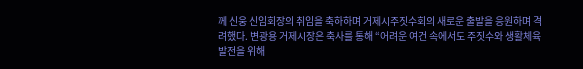께 신웅 신임회장의 취임을 축하하며 거제시주짓수회의 새로운 출발을 응원하며 격려했다. 변광용 거제시장은 축사를 통해 “어려운 여건 속에서도 주짓수와 생활체육 발전을 위해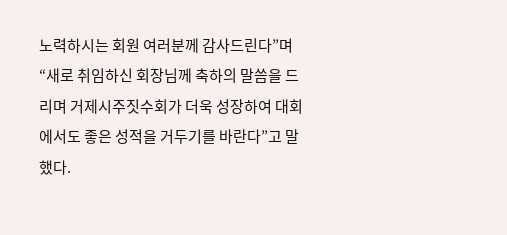노력하시는 회원 여러분께 감사드린다”며 “새로 취임하신 회장님께 축하의 말씀을 드리며 거제시주짓수회가 더욱 성장하여 대회에서도 좋은 성적을 거두기를 바란다”고 말했다.